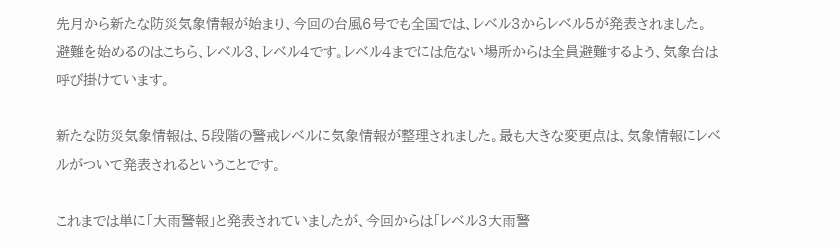先月から新たな防災気象情報が始まり、今回の台風6号でも全国では、レベル3からレベル5が発表されました。
避難を始めるのはこちら、レベル3、レベル4です。レベル4までには危ない場所からは全員避難するよう、気象台は呼び掛けています。

新たな防災気象情報は、5段階の警戒レベルに気象情報が整理されました。最も大きな変更点は、気象情報にレベルがついて発表されるということです。

これまでは単に「大雨警報」と発表されていましたが、今回からは「レベル3大雨警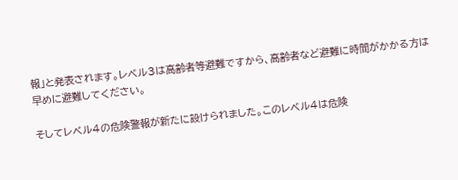報」と発表されます。レベル3は高齢者等避難ですから、高齢者など避難に時間がかかる方は早めに避難してください。

そしてレベル4の危険警報が新たに設けられました。このレベル4は危険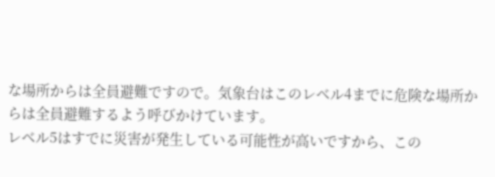な場所からは全員避難ですので。気象台はこのレベル4までに危険な場所からは全員避難するよう呼びかけています。
レベル5はすでに災害が発生している可能性が高いですから、この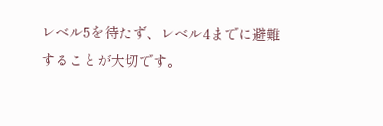レベル5を待たず、レベル4までに避難することが大切です。